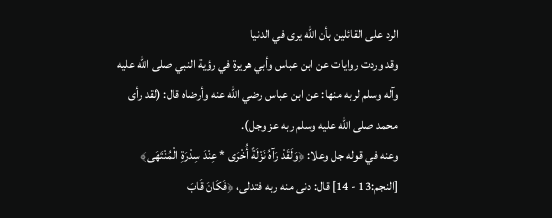الرد على القائلين بأن الله يرى في الدنيا
وقد وردت روايات عن ابن عباس وأبي هريرة في رؤية النبي صلى الله عليه وآله وسلم لربه منها: عن ابن عباس رضي الله عنه وأرضاه قال: (لقد رأى محمد صلى الله عليه وسلم ربه عز وجل).
وعنه في قوله جل وعلا: ﴿وَلَقَدْ رَآهُ نَزْلَةً أُخْرَى * عِنْدَ سِدْرَةِ الْمُنْتَهَى﴾ [النجم:13 - 14] قال: دنى منه ربه فتدلى، ﴿فَكَانَ قَابَ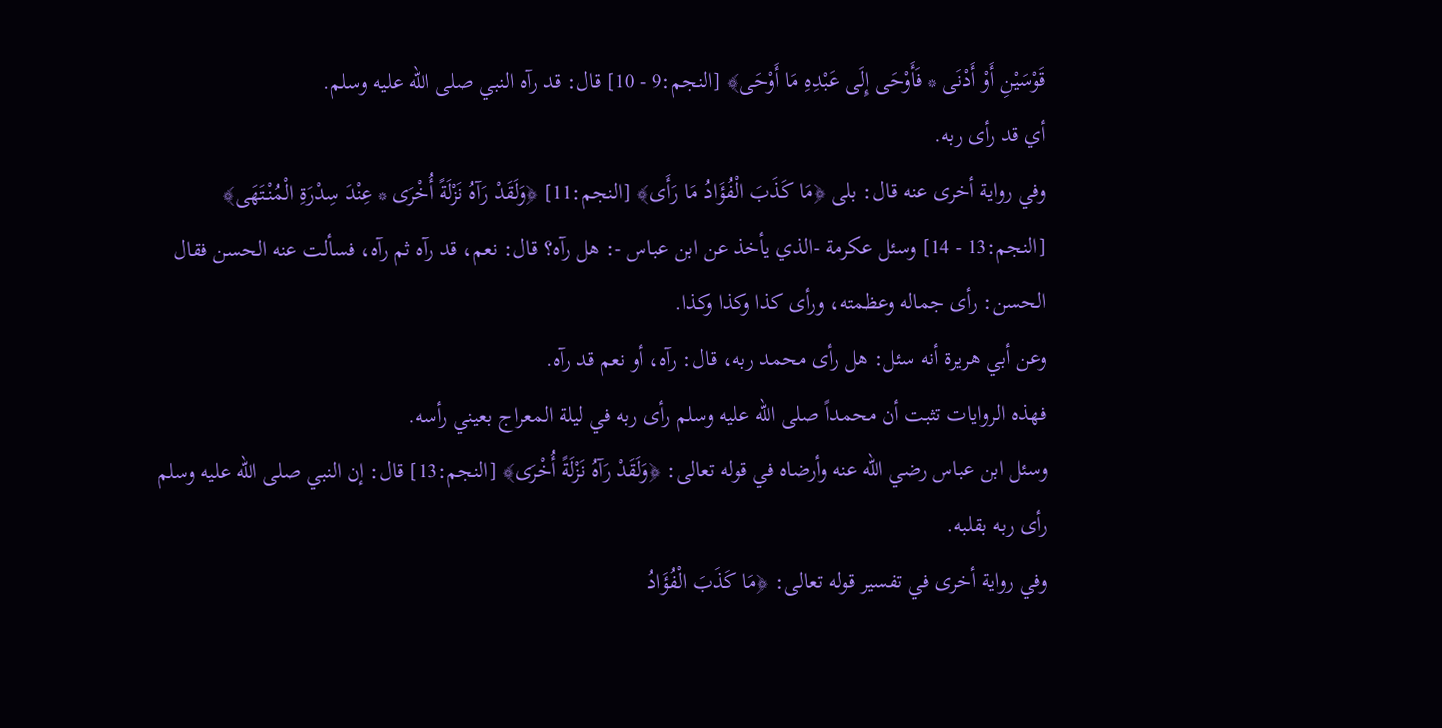قَوْسَيْنِ أَوْ أَدْنَى * فَأَوْحَى إِلَى عَبْدِهِ مَا أَوْحَى﴾ [النجم:9 - 10] قال: قد رآه النبي صلى الله عليه وسلم.
أي قد رأى ربه.
وفي رواية أخرى عنه قال: بلى ﴿مَا كَذَبَ الْفُؤَادُ مَا رَأَى﴾ [النجم:11] ﴿وَلَقَدْ رَآهُ نَزْلَةً أُخْرَى * عِنْدَ سِدْرَةِ الْمُنْتَهَى﴾ [النجم:13 - 14] وسئل عكرمة -الذي يأخذ عن ابن عباس -: هل رآه؟ قال: نعم، قد رآه ثم رآه، فسألت عنه الحسن فقال الحسن: رأى جماله وعظمته، ورأى كذا وكذا وكذا.
وعن أبي هريرة أنه سئل: هل رأى محمد ربه، قال: رآه، أو نعم قد رآه.
فهذه الروايات تثبت أن محمداً صلى الله عليه وسلم رأى ربه في ليلة المعراج بعيني رأسه.
وسئل ابن عباس رضي الله عنه وأرضاه في قوله تعالى: ﴿وَلَقَدْ رَآهُ نَزْلَةً أُخْرَى﴾ [النجم:13] قال: إن النبي صلى الله عليه وسلم رأى ربه بقلبه.
وفي رواية أخرى في تفسير قوله تعالى: ﴿مَا كَذَبَ الْفُؤَادُ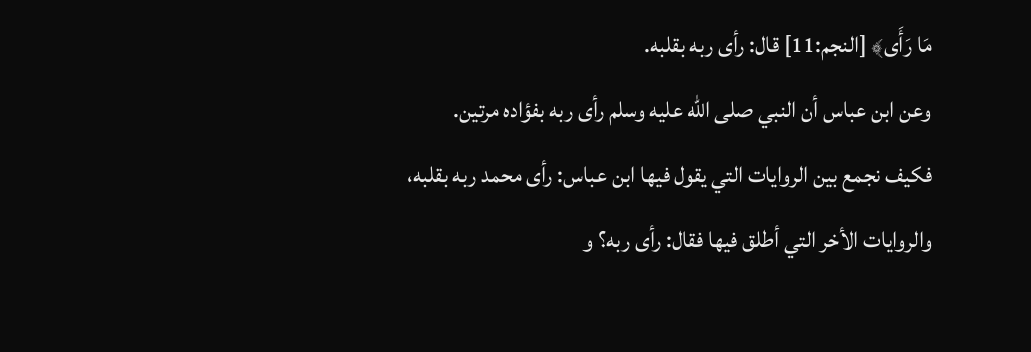مَا رَأَى﴾ [النجم:11] قال: رأى ربه بقلبه.
وعن ابن عباس أن النبي صلى الله عليه وسلم رأى ربه بفؤاده مرتين.
فكيف نجمع بين الروايات التي يقول فيها ابن عباس: رأى محمد ربه بقلبه، والروايات الأخر التي أطلق فيها فقال: رأى ربه؟ و